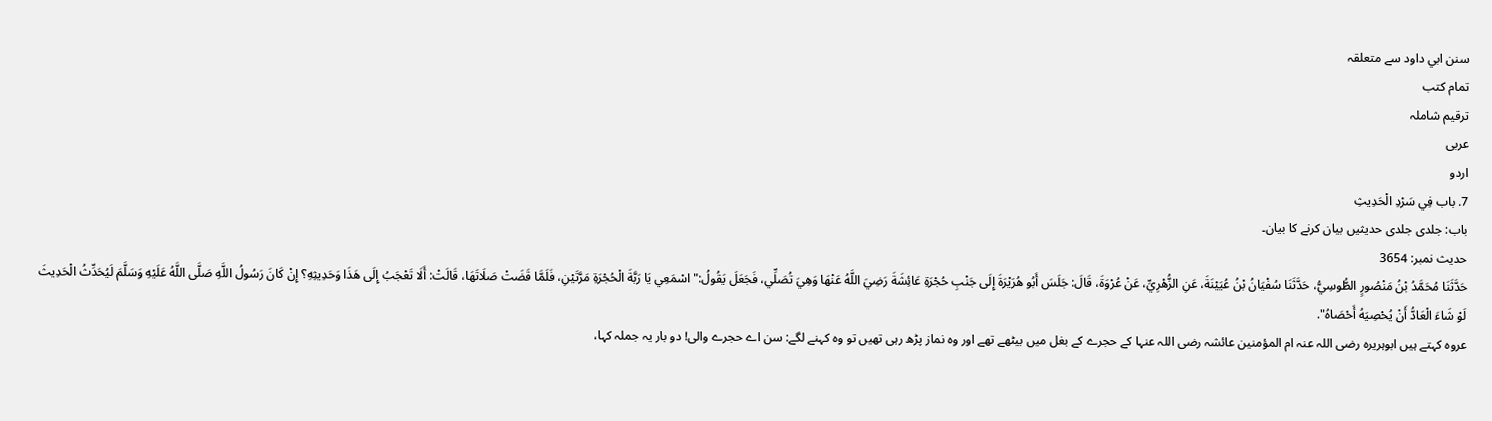سنن ابي داود سے متعلقہ
تمام کتب
ترقیم شاملہ
عربی
اردو
7. باب فِي سَرْدِ الْحَدِيثِ
باب: جلدی جلدی حدیثیں بیان کرنے کا بیان۔
حدیث نمبر: 3654
حَدَّثَنَا مُحَمَّدُ بْنُ مَنْصُورٍ الطُّوسِيُّ، حَدَّثَنَا سُفْيَانُ بْنُ عُيَيْنَةَ، عَنِ الزُّهْرِيِّ، عَنْ عُرْوَةَ، قَالَ: جَلَسَ أَبُو هُرَيْرَةَ إِلَى جَنْبِ حُجْرَةِ عَائِشَةَ رَضِيَ اللَّهُ عَنْهَا وَهِيَ تُصَلِّي، فَجَعَلَ يَقُولُ:" اسْمَعِي يَا رَبَّةَ الْحُجْرَةِ مَرَّتَيْنِ، فَلَمَّا قَضَتْ صَلَاتَهَا، قَالَتْ: أَلَا تَعْجَبُ إِلَى هَذَا وَحَدِيثِهِ؟ إِنْ كَانَ رَسُولُ اللَّهِ صَلَّى اللَّهُ عَلَيْهِ وَسَلَّمَ لَيُحَدِّثُ الْحَدِيثَ لَوْ شَاءَ الْعَادُّ أَنْ يُحْصِيَهُ أَحْصَاهُ".
عروہ کہتے ہیں ابوہریرہ رضی اللہ عنہ ام المؤمنین عائشہ رضی اللہ عنہا کے حجرے کے بغل میں بیٹھے تھے اور وہ نماز پڑھ رہی تھیں تو وہ کہنے لگے: سن اے حجرے والی! دو بار یہ جملہ کہا،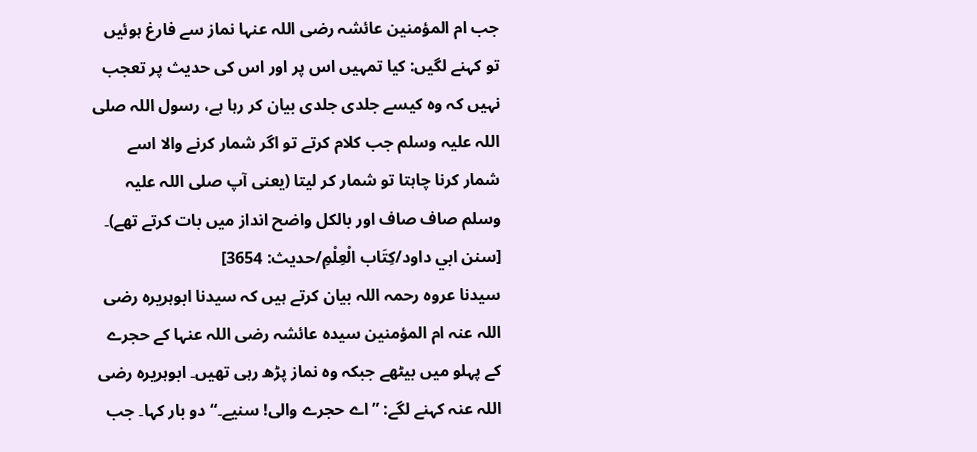جب ام المؤمنین عائشہ رضی اللہ عنہا نماز سے فارغ ہوئیں تو کہنے لگیں: کیا تمہیں اس پر اور اس کی حدیث پر تعجب نہیں کہ وہ کیسے جلدی جلدی بیان کر رہا ہے، رسول اللہ صلی اللہ علیہ وسلم جب کلام کرتے تو اگر شمار کرنے والا اسے شمار کرنا چاہتا تو شمار کر لیتا (یعنی آپ صلی اللہ علیہ وسلم صاف صاف اور بالکل واضح انداز میں بات کرتے تھے)۔ [سنن ابي داود/كِتَاب الْعِلْمِ/حدیث: 3654]
سیدنا عروہ رحمہ اللہ بیان کرتے ہیں کہ سیدنا ابوہریرہ رضی اللہ عنہ ام المؤمنین سیدہ عائشہ رضی اللہ عنہا کے حجرے کے پہلو میں بیٹھے جبکہ وہ نماز پڑھ رہی تھیں۔ ابوہریرہ رضی اللہ عنہ کہنے لگے: ”اے حجرے والی! سنیے۔“ دو بار کہا۔ جب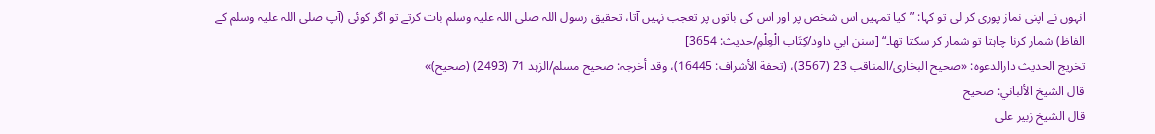انہوں نے اپنی نماز پوری کر لی تو کہا: ”کیا تمہیں اس شخص پر اور اس کی باتوں پر تعجب نہیں آتا، تحقیق رسول اللہ صلی اللہ علیہ وسلم بات کرتے تو اگر کوئی (آپ صلی اللہ علیہ وسلم کے الفاظ) شمار کرنا چاہتا تو شمار کر سکتا تھا۔“ [سنن ابي داود/كِتَاب الْعِلْمِ/حدیث: 3654]
تخریج الحدیث دارالدعوہ: «صحیح البخاری/المناقب 23 (3567)، (تحفة الأشراف: 16445)، وقد أخرجہ: صحیح مسلم/الزہد 71 (2493) (صحیح)»
قال الشيخ الألباني: صحيح
قال الشيخ زبير على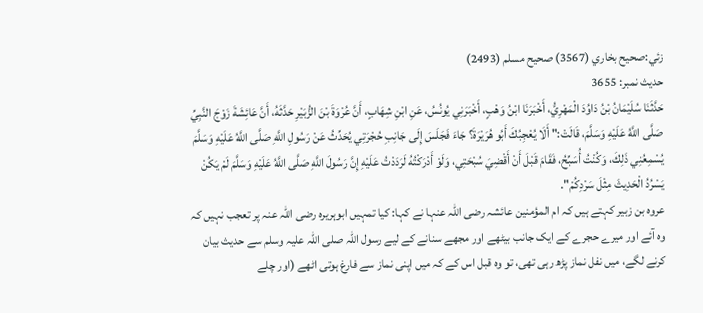زئي:صحيح بخاري (3567) صحيح مسلم (2493)
حدیث نمبر: 3655
حَدَّثَنَا سُلَيْمَانُ بْنُ دَاوُدَ الْمَهْرِيُّ، أَخْبَرَنَا ابْنُ وَهْبٍ، أَخْبَرَنِي يُونُسُ، عَنِ ابْنِ شِهَابٍ، أَنَّ عُرْوَةَ بْنَ الزُّبَيْرِ حَدَّثَهُ، أَنَّ عَائِشَةَ زَوْجَ النَّبِيِّ صَلَّى اللَّهُ عَلَيْهِ وَسَلَّمَ، قَالَتْ:" أَلَا يُعْجِبُكَ أَبُو هُرَيْرَةَ؟ جَاءَ فَجَلَسَ إِلَى جَانِبِ حُجْرَتِي يُحَدِّثُ عَنْ رَسُولِ اللَّهِ صَلَّى اللَّهُ عَلَيْهِ وَسَلَّمَ يُسْمِعُنِي ذَلِكَ، وَكُنْتُ أُسَبِّحُ، فَقَامَ قَبْلَ أَنْ أَقْضِيَ سُبْحَتِي، وَلَوْ أَدْرَكْتُهُ لَرَدَدْتُ عَلَيْهِ إِنَّ رَسُولَ اللَّهِ صَلَّى اللَّهُ عَلَيْهِ وَسَلَّمَ لَمْ يَكُنْ يَسْرُدُ الْحَدِيثَ مِثْلَ سَرْدِكُمْ".
عروہ بن زبیر کہتے ہیں کہ ام المؤمنین عائشہ رضی اللہ عنہا نے کہا: کیا تمہیں ابوہریرہ رضی اللہ عنہ پر تعجب نہیں کہ وہ آئے اور میرے حجرے کے ایک جانب بیٹھے اور مجھے سنانے کے لیے رسول اللہ صلی اللہ علیہ وسلم سے حدیث بیان کرنے لگے، میں نفل نماز پڑھ رہی تھی، تو وہ قبل اس کے کہ میں اپنی نماز سے فارغ ہوتی اٹھے (اور چلے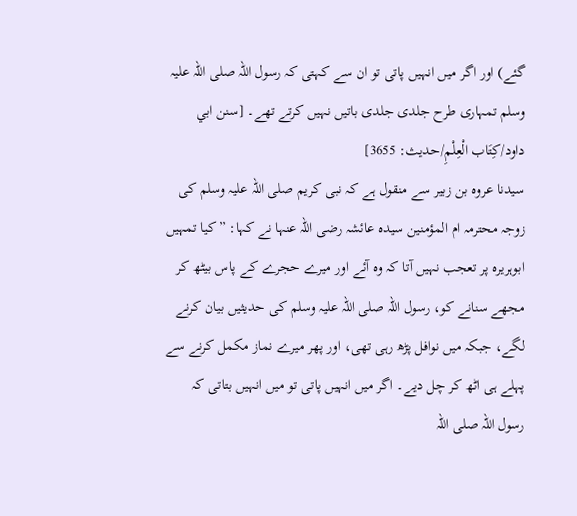گئے) اور اگر میں انہیں پاتی تو ان سے کہتی کہ رسول اللہ صلی اللہ علیہ وسلم تمہاری طرح جلدی جلدی باتیں نہیں کرتے تھے۔ [سنن ابي داود/كِتَاب الْعِلْمِ/حدیث: 3655]
سیدنا عروہ بن زبیر سے منقول ہے کہ نبی کریم صلی اللہ علیہ وسلم کی زوجہ محترمہ ام المؤمنین سیدہ عائشہ رضی اللہ عنہا نے کہا: ”کیا تمہیں ابوہریرہ پر تعجب نہیں آتا کہ وہ آئے اور میرے حجرے کے پاس بیٹھ کر مجھے سنانے کو، رسول اللہ صلی اللہ علیہ وسلم کی حدیثیں بیان کرنے لگے، جبکہ میں نوافل پڑھ رہی تھی، اور پھر میرے نماز مکمل کرنے سے پہلے ہی اٹھ کر چل دیے۔ اگر میں انہیں پاتی تو میں انہیں بتاتی کہ رسول اللہ صلی اللہ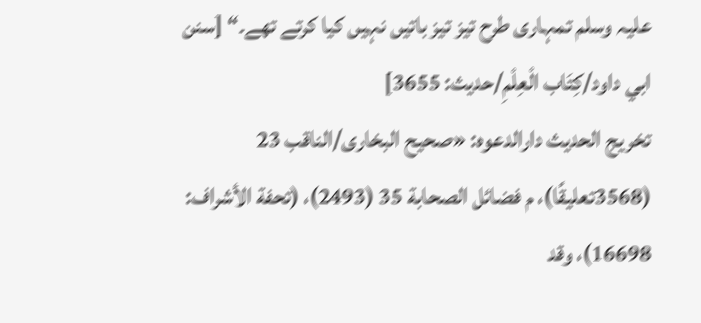علیہ وسلم تمہاری طرح تیز تیز باتیں نہیں کیا کرتے تھے۔“ [سنن ابي داود/كِتَاب الْعِلْمِ/حدیث: 3655]
تخریج الحدیث دارالدعوہ: «صحیح البخاری/الناقب 23 (3568تعلیقًا)، م فضائل الصحابة 35 (2493)، (تحفة الأشراف: 16698)، وقد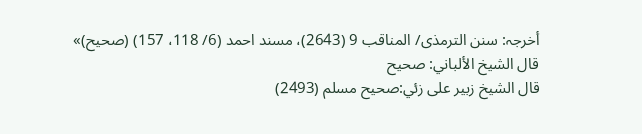أخرجہ: سنن الترمذی/ المناقب 9 (2643)، مسند احمد (6/ 118، 157) (صحیح)»
قال الشيخ الألباني: صحيح
قال الشيخ زبير على زئي:صحيح مسلم (2493)